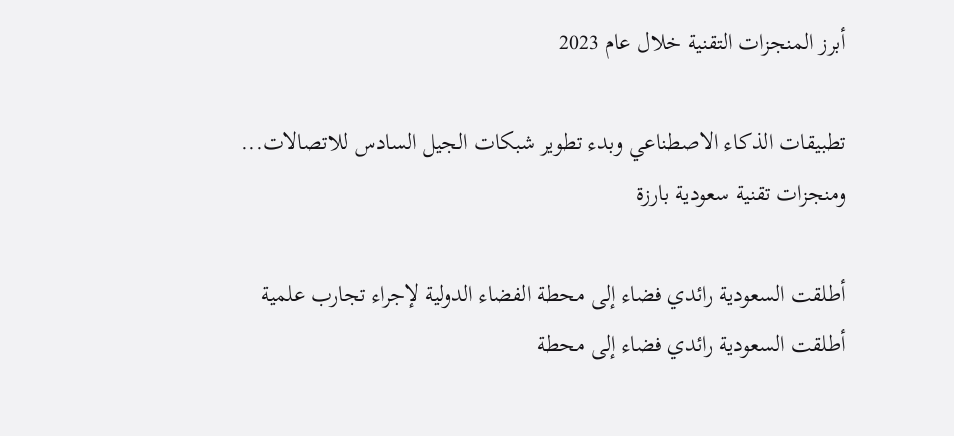أبرز المنجزات التقنية خلال عام 2023

تطبيقات الذكاء الاصطناعي وبدء تطوير شبكات الجيل السادس للاتصالات... ومنجزات تقنية سعودية بارزة

أطلقت السعودية رائدي فضاء إلى محطة الفضاء الدولية لإجراء تجارب علمية
أطلقت السعودية رائدي فضاء إلى محطة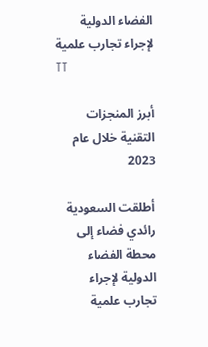الفضاء الدولية لإجراء تجارب علمية
TT

أبرز المنجزات التقنية خلال عام 2023

أطلقت السعودية رائدي فضاء إلى محطة الفضاء الدولية لإجراء تجارب علمية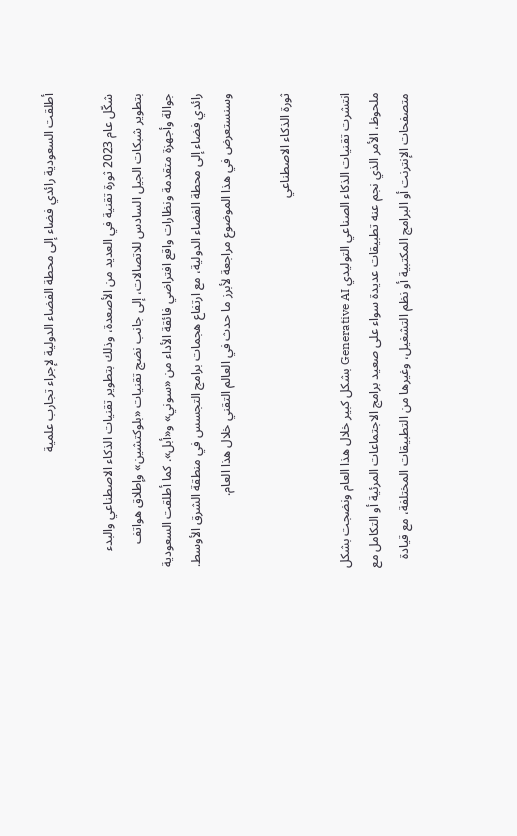أطلقت السعودية رائدي فضاء إلى محطة الفضاء الدولية لإجراء تجارب علمية

شكّل عام 2023 ثورة تقنية في العديد من الأصعدة، وذلك بتطوير تقنيات الذكاء الاصطناعي والبدء بتطوير شبكات الجيل السادس للاتصالات، إلى جانب نضج تقنيات «بلوكتشين» وإطلاق هواتف جوالة وأجهزة متقدمة ونظارات واقع افتراضي فائقة الأداء من «سوني» و«أبل». كما أطلقت السعودية رائدي فضاء إلى محطة الفضاء الدولية، مع ارتفاع هجمات برامج التجسس في منطقة الشرق الأوسط. وسنستعرض في هذا الموضوع مراجعة لأبرز ما حدث في العالم التقني خلال هذا العام.

ثورة الذكاء الاصطناعي

انتشرت تقنيات الذكاء الصناعي التوليدي Generative AI بشكل كبير خلال هذا العام ونضجت بشكل ملحوظ، الأمر الذي نجم عنه تطبيقات عديدة سواء على صعيد برامج الاجتماعات المرئية أو التكامل مع متصفحات الإنترنت أو البرامج المكتبية أو نظم التشغيل، وغيرها من التطبيقات المختلفة، مع قيادة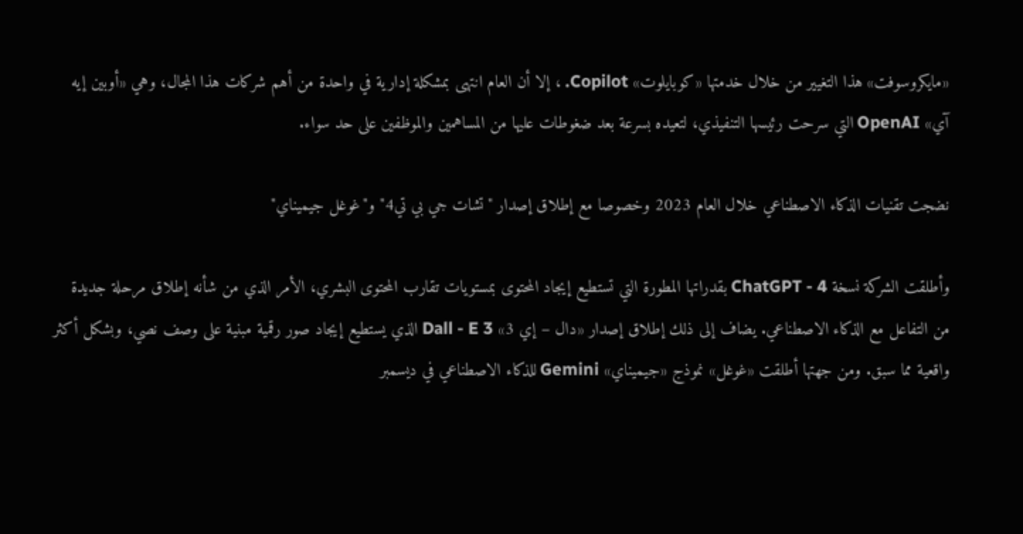«مايكروسوفت» هذا التغيير من خلال خدمتها «كوبايلوت» Copilot. ، إلا أن العام انتهى بمشكلة إدارية في واحدة من أهم شركات هذا المجال، وهي «أوبين إيه آي» OpenAI التي سرحت رئيسها التنفيذي، لتعيده بسرعة بعد ضغوطات عليها من المساهمين والموظفين على حد سواء.

نضجت تقنيات الذكاء الاصطناعي خلال العام 2023 وخصوصا مع إطلاق إصدار "تشات جي بي تي4" و"غوغل جيميناي"

وأطلقت الشركة نسخة ChatGPT - 4 بقدراتها المطورة التي تستطيع إيجاد المحتوى بمستويات تقارب المحتوى البشري، الأمر الذي من شأنه إطلاق مرحلة جديدة من التفاعل مع الذكاء الاصطناعي. يضاف إلى ذلك إطلاق إصدار «دال – إي 3» Dall - E 3 الذي يستطيع إيجاد صور رقمية مبنية على وصف نصي، وبشكل أكثر واقعية مما سبق. ومن جهتها أطلقت «غوغل» نموذج «جيميناي» Gemini للذكاء الاصطناعي في ديسمبر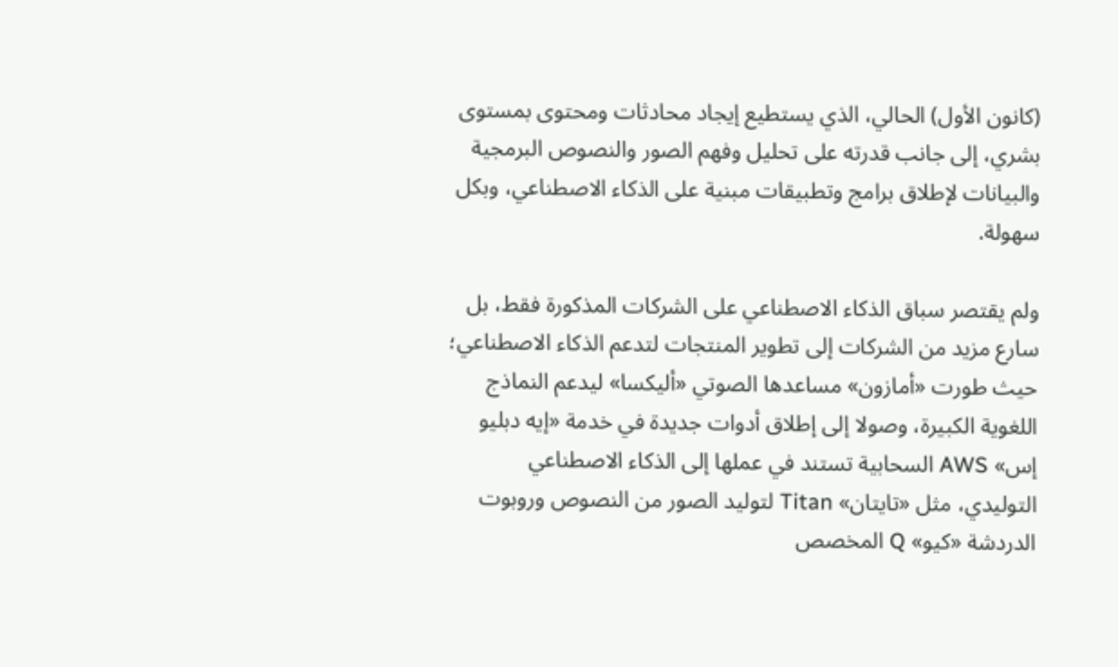(كانون الأول) الحالي، الذي يستطيع إيجاد محادثات ومحتوى بمستوى بشري، إلى جانب قدرته على تحليل وفهم الصور والنصوص البرمجية والبيانات لإطلاق برامج وتطبيقات مبنية على الذكاء الاصطناعي، وبكل سهولة.

ولم يقتصر سباق الذكاء الاصطناعي على الشركات المذكورة فقط، بل سارع مزيد من الشركات إلى تطوير المنتجات لتدعم الذكاء الاصطناعي؛ حيث طورت «أمازون» مساعدها الصوتي «أليكسا» ليدعم النماذج اللغوية الكبيرة، وصولا إلى إطلاق أدوات جديدة في خدمة «إيه دبليو إس» AWS السحابية تستند في عملها إلى الذكاء الاصطناعي التوليدي، مثل «تايتان» Titan لتوليد الصور من النصوص وروبوت الدردشة «كيو» Q المخصص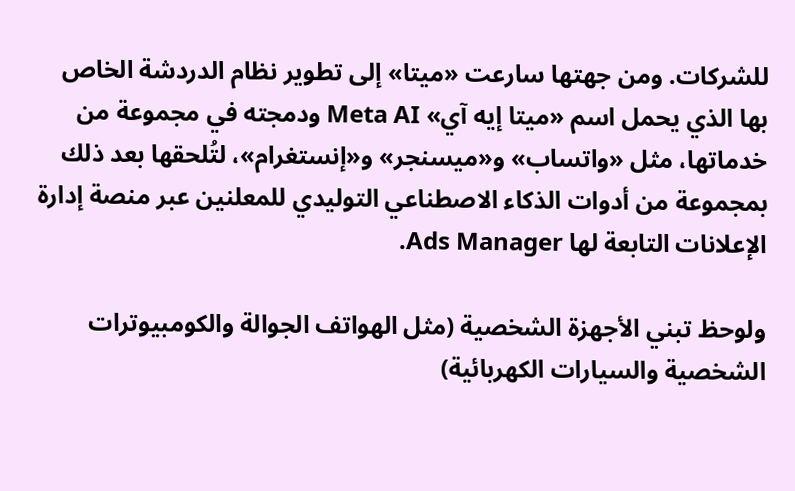للشركات. ومن جهتها سارعت «ميتا» إلى تطوير نظام الدردشة الخاص بها الذي يحمل اسم «ميتا إيه آي» Meta AI ودمجته في مجموعة من خدماتها، مثل «واتساب» و«ميسنجر» و«إنستغرام»، لتُلحقها بعد ذلك بمجموعة من أدوات الذكاء الاصطناعي التوليدي للمعلنين عبر منصة إدارة الإعلانات التابعة لها Ads Manager.

ولوحظ تبني الأجهزة الشخصية (مثل الهواتف الجوالة والكومبيوترات الشخصية والسيارات الكهربائية)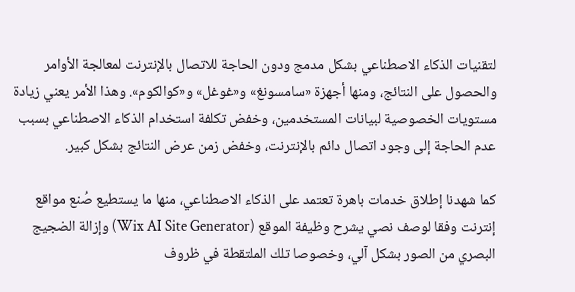لتقنيات الذكاء الاصطناعي بشكل مدمج ودون الحاجة للاتصال بالإنترنت لمعالجة الأوامر والحصول على النتائج، ومنها أجهزة «سامسونغ» و«غوغل» و«كوالكوم». وهذا الأمر يعني زيادة مستويات الخصوصية لبيانات المستخدمين، وخفض تكلفة استخدام الذكاء الاصطناعي بسبب عدم الحاجة إلى وجود اتصال دائم بالإنترنت، وخفض زمن عرض النتائج بشكل كبير.

كما شهدنا إطلاق خدمات باهرة تعتمد على الذكاء الاصطناعي، منها ما يستطيع صُنع مواقع إنترنت وفقا لوصف نصي يشرح وظيفة الموقع (Wix AI Site Generator) وإزالة الضجيج البصري من الصور بشكل آلي، وخصوصا تلك الملتقطة في ظروف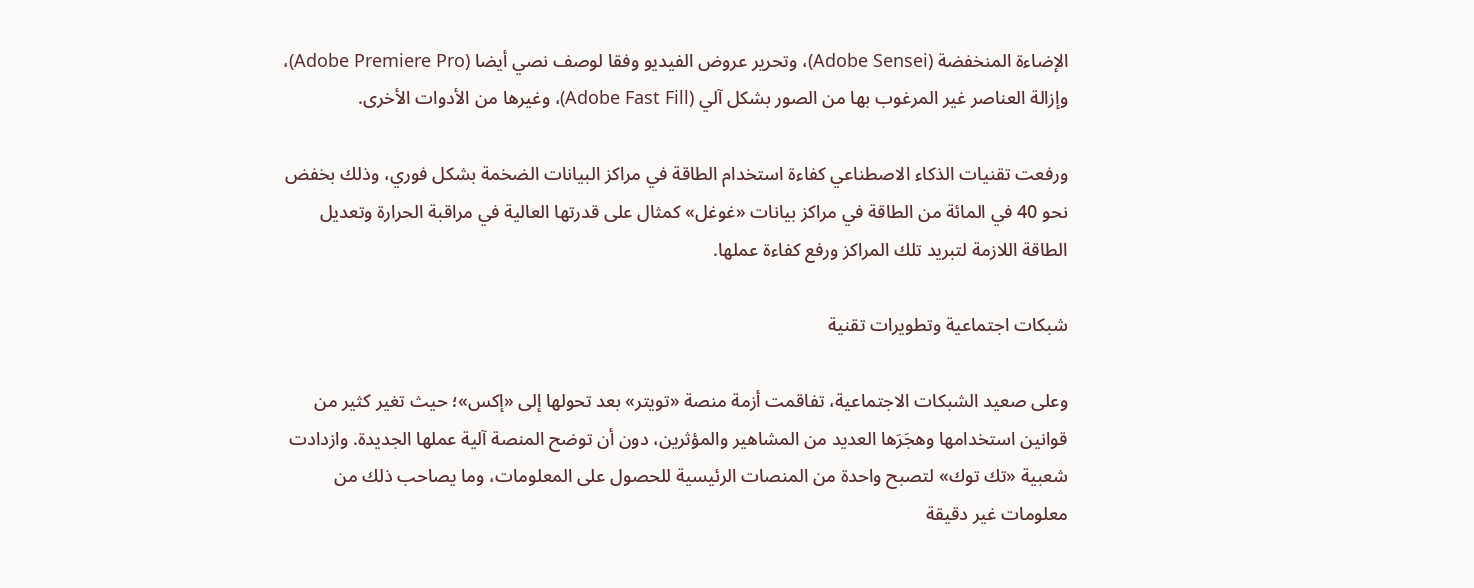الإضاءة المنخفضة (Adobe Sensei)، وتحرير عروض الفيديو وفقا لوصف نصي أيضا (Adobe Premiere Pro)، وإزالة العناصر غير المرغوب بها من الصور بشكل آلي (Adobe Fast Fill)، وغيرها من الأدوات الأخرى.

ورفعت تقنيات الذكاء الاصطناعي كفاءة استخدام الطاقة في مراكز البيانات الضخمة بشكل فوري، وذلك بخفض نحو 40 في المائة من الطاقة في مراكز بيانات «غوغل» كمثال على قدرتها العالية في مراقبة الحرارة وتعديل الطاقة اللازمة لتبريد تلك المراكز ورفع كفاءة عملها.

شبكات اجتماعية وتطويرات تقنية

وعلى صعيد الشبكات الاجتماعية، تفاقمت أزمة منصة «تويتر» بعد تحولها إلى «إكس»؛ حيث تغير كثير من قوانين استخدامها وهجَرَها العديد من المشاهير والمؤثرين، دون أن توضح المنصة آلية عملها الجديدة. وازدادت شعبية «تك توك» لتصبح واحدة من المنصات الرئيسية للحصول على المعلومات، وما يصاحب ذلك من معلومات غير دقيقة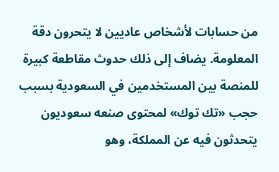من حسابات لأشخاص عاديين لا يتحرون دقة المعلومة. يضاف إلى ذلك حدوث مقاطعة كبيرة للمنصة بين المستخدمين في السعودية بسبب حجب «تك توك» لمحتوى صنعه سعوديون يتحدثون فيه عن المملكة، وهو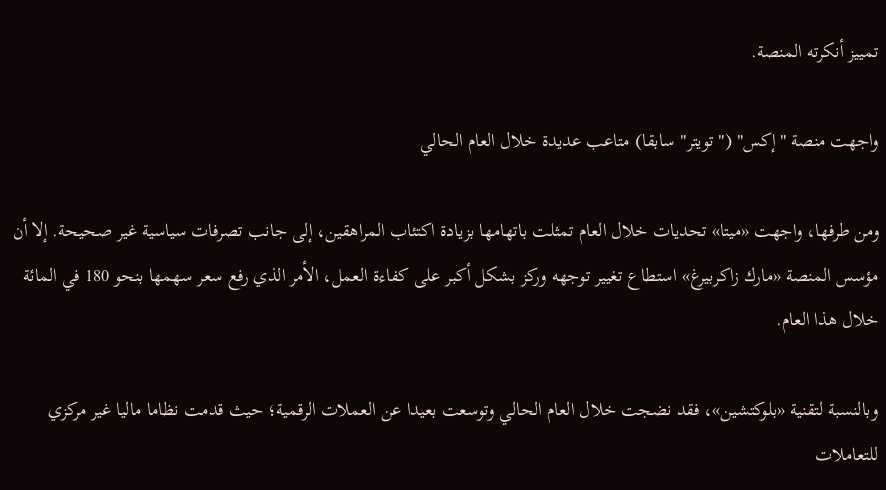تمييز أنكرته المنصة.

واجهت منصة "إكس" ("تويتر" سابقا) متاعب عديدة خلال العام الحالي

ومن طرفها، واجهت «ميتا» تحديات خلال العام تمثلت باتهامها بزيادة اكتئاب المراهقين، إلى جانب تصرفات سياسية غير صحيحة. إلا أن مؤسس المنصة «مارك زاكربيرغ» استطاع تغيير توجهه وركز بشكل أكبر على كفاءة العمل، الأمر الذي رفع سعر سهمها بنحو 180 في المائة خلال هذا العام.

وبالنسبة لتقنية «بلوكتشين»، فقد نضجت خلال العام الحالي وتوسعت بعيدا عن العملات الرقمية؛ حيث قدمت نظاما ماليا غير مركزي للتعاملات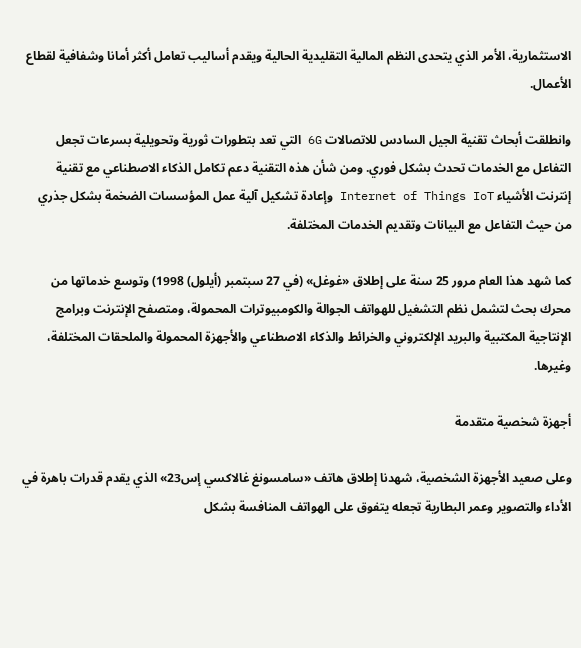الاستثمارية، الأمر الذي يتحدى النظم المالية التقليدية الحالية ويقدم أساليب تعامل أكثر أمانا وشفافية لقطاع الأعمال.

وانطلقت أبحاث تقنية الجيل السادس للاتصالات 6G التي تعد بتطورات ثورية وتحويلية بسرعات تجعل التفاعل مع الخدمات تحدث بشكل فوري. ومن شأن هذه التقنية دعم تكامل الذكاء الاصطناعي مع تقنية إنترنت الأشياء Internet of Things IoT وإعادة تشكيل آلية عمل المؤسسات الضخمة بشكل جذري من حيث التفاعل مع البيانات وتقديم الخدمات المختلفة.

كما شهد هذا العام مرور 25 سنة على إطلاق «غوغل» (في 27 سبتمبر (أيلول) 1998) وتوسع خدماتها من محرك بحث لتشمل نظم التشغيل للهواتف الجوالة والكومبيوترات المحمولة، ومتصفح الإنترنت وبرامج الإنتاجية المكتبية والبريد الإلكتروني والخرائط والذكاء الاصطناعي والأجهزة المحمولة والملحقات المختلفة، وغيرها.

أجهزة شخصية متقدمة

وعلى صعيد الأجهزة الشخصية، شهدنا إطلاق هاتف «سامسونغ غالاكسي إس23» الذي يقدم قدرات باهرة في الأداء والتصوير وعمر البطارية تجعله يتفوق على الهواتف المنافسة بشكل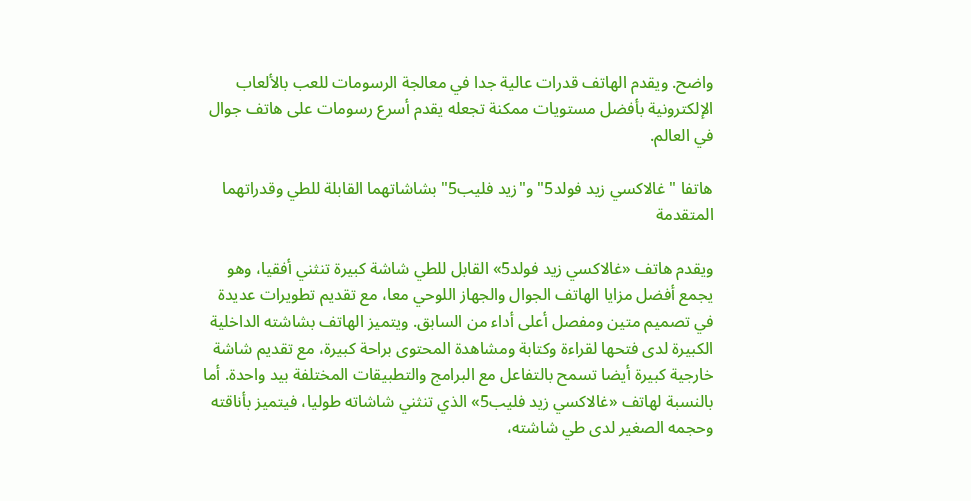واضح. ويقدم الهاتف قدرات عالية جدا في معالجة الرسومات للعب بالألعاب الإلكترونية بأفضل مستويات ممكنة تجعله يقدم أسرع رسومات على هاتف جوال في العالم.

هاتفا "غالاكسي زيد فولد5" و"زيد فليب5" بشاشاتهما القابلة للطي وقدراتهما المتقدمة

ويقدم هاتف «غالاكسي زيد فولد5» القابل للطي شاشة كبيرة تنثني أفقيا، وهو يجمع أفضل مزايا الهاتف الجوال والجهاز اللوحي معا، مع تقديم تطويرات عديدة في تصميم متين ومفصل أعلى أداء من السابق. ويتميز الهاتف بشاشته الداخلية الكبيرة لدى فتحها لقراءة وكتابة ومشاهدة المحتوى براحة كبيرة، مع تقديم شاشة خارجية كبيرة أيضا تسمح بالتفاعل مع البرامج والتطبيقات المختلفة بيد واحدة. أما بالنسبة لهاتف «غالاكسي زيد فليب5» الذي تنثني شاشاته طوليا، فيتميز بأناقته وحجمه الصغير لدى طي شاشته،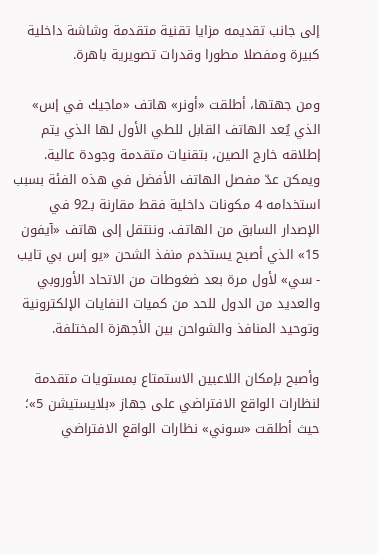إلى جانب تقديمه مزايا تقنية متقدمة وشاشة داخلية كبيرة ومفصلا مطورا وقدرات تصويرية باهرة.

ومن جهتها، أطلقت «أونر» هاتف «ماجيك في إس» الذي يُعد الهاتف القابل للطي الأول لها الذي يتم إطلاقه خارج الصين، بتقنيات متقدمة وجودة عالية. ويمكن عدّ مفصل الهاتف الأفضل في هذه الفئة بسبب استخدامه 4 مكونات داخلية فقط مقارنة بـ92 في الإصدار السابق من الهاتف. وننتقل إلى هاتف «آيفون 15» الذي أصبح يستخدم منفذ الشحن «يو إس بي تايب - سي» لأول مرة بعد ضغوطات من الاتحاد الأوروبي والعديد من الدول للحد من كميات النفايات الإلكترونية وتوحيد المنافذ والشواحن بين الأجهزة المختلفة.

وأصبح بإمكان اللاعبين الاستمتاع بمستويات متقدمة لنظارات الواقع الافتراضي على جهاز «بلايستيشن 5»؛ حيث أطلقت «سوني» نظارات الواقع الافتراضي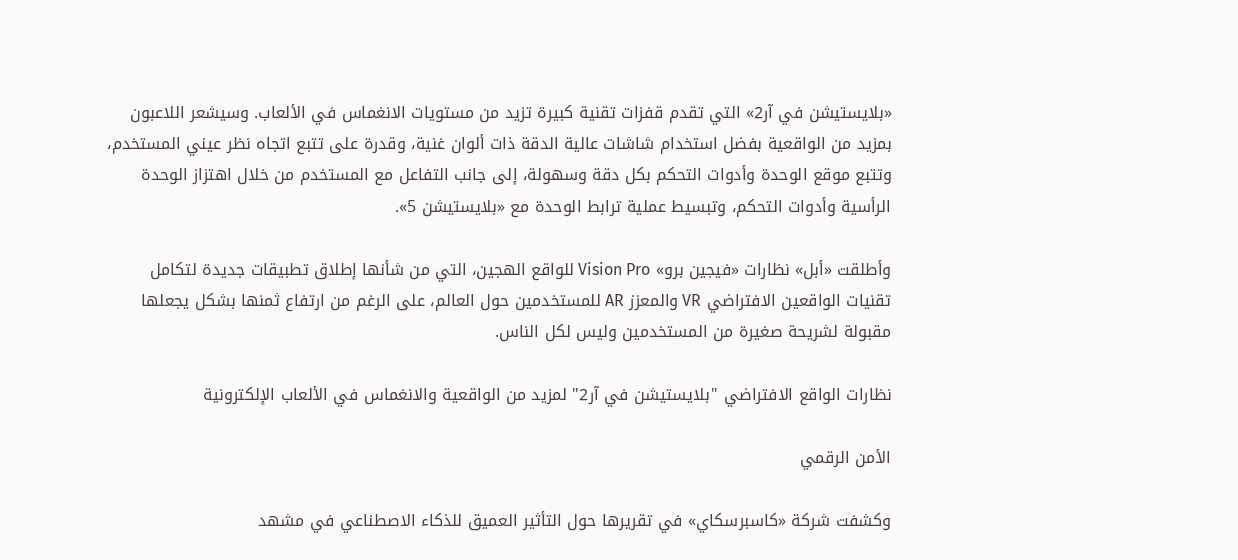«بلايستيشن في آر2» التي تقدم قفزات تقنية كبيرة تزيد من مستويات الانغماس في الألعاب. وسيشعر اللاعبون بمزيد من الواقعية بفضل استخدام شاشات عالية الدقة ذات ألوان غنية، وقدرة على تتبع اتجاه نظر عيني المستخدم، وتتبع موقع الوحدة وأدوات التحكم بكل دقة وسهولة، إلى جانب التفاعل مع المستخدم من خلال اهتزاز الوحدة الرأسية وأدوات التحكم، وتبسيط عملية ترابط الوحدة مع «بلايستيشن 5».

وأطلقت «أبل» نظارات «فيجين برو» Vision Pro للواقع الهجين، التي من شأنها إطلاق تطبيقات جديدة لتكامل تقنيات الواقعين الافتراضي VR والمعزز AR للمستخدمين حول العالم، على الرغم من ارتفاع ثمنها بشكل يجعلها مقبولة لشريحة صغيرة من المستخدمين وليس لكل الناس.

نظارات الواقع الافتراضي "بلايستيشن في آر2" لمزيد من الواقعية والانغماس في الألعاب الإلكترونية

الأمن الرقمي

وكشفت شركة «كاسبرسكاي» في تقريرها حول التأثير العميق للذكاء الاصطناعي في مشهد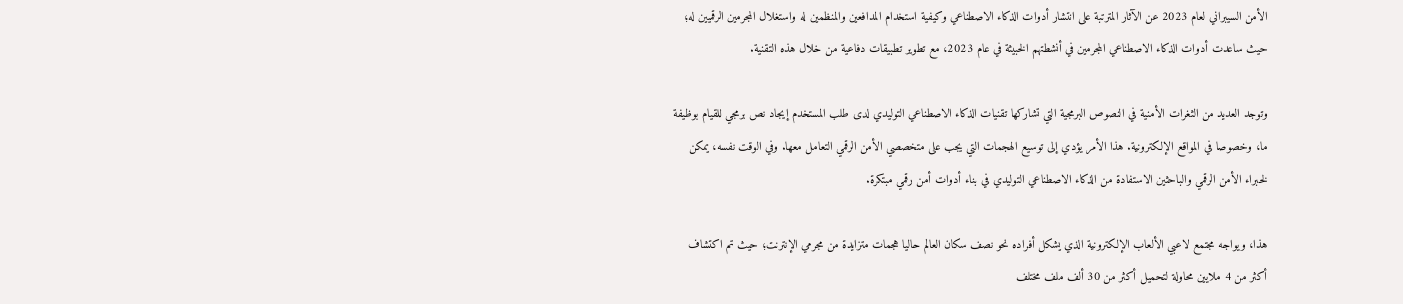الأمن السيبراني لعام 2023 عن الآثار المترتبة على انتشار أدوات الذكاء الاصطناعي وكيفية استخدام المدافعين والمنظمين له واستغلال المجرمين الرقميين له؛ حيث ساعدت أدوات الذكاء الاصطناعي المجرمين في أنشطتهم الخبيثة في عام 2023، مع تطوير تطبيقات دفاعية من خلال هذه التقنية.

وتوجد العديد من الثغرات الأمنية في النصوص البرمجية التي تشاركها تقنيات الذكاء الاصطناعي التوليدي لدى طلب المستخدم إيجاد نص برمجي للقيام بوظيفة ما، وخصوصا في المواقع الإلكترونية. هذا الأمر يؤدي إلى توسيع الهجمات التي يجب على متخصصي الأمن الرقمي التعامل معها. وفي الوقت نفسه، يمكن لخبراء الأمن الرقمي والباحثين الاستفادة من الذكاء الاصطناعي التوليدي في بناء أدوات أمن رقمي مبتكرة.

هذا، ويواجه مجتمع لاعبي الألعاب الإلكترونية الذي يشكل أفراده نحو نصف سكان العالم حاليا هجمات متزايدة من مجرمي الإنترنت؛ حيث تم اكتشاف أكثر من 4 ملايين محاولة لتحميل أكثر من 30 ألف ملف مختلف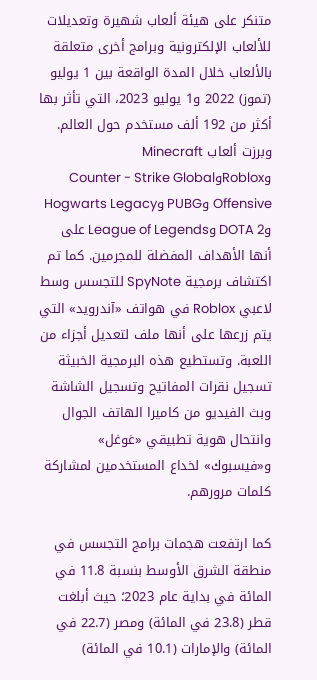متنكر على هيئة ألعاب شهيرة وتعديلات للألعاب الإلكترونية وبرامج أخرى متعلقة بالألعاب خلال المدة الواقعة بين 1 يوليو (تموز) 2022 و1 يوليو 2023، التي تأثر بها أكثر من 192 ألف مستخدم حول العالم. وبرزت ألعاب Minecraft وRobloxوCounter - Strike Global Offensive وPUBG وHogwarts Legacy وDOTA 2 وLeague of Legends على أنها الأهداف المفضلة للمجرمين. كما تم اكتشاف برمجية SpyNote للتجسس وسط لاعبي Roblox في هواتف «آندرويد» التي يتم زرعها على أنها ملف لتعديل أجزاء من اللعبة. وتستطيع هذه البرمجية الخبيثة تسجيل نقرات المفاتيح وتسجيل الشاشة وبث الفيديو من كاميرا الهاتف الجوال وانتحال هوية تطبيقي «غوغل» و«فيسبوك» لخداع المستخدمين لمشاركة كلمات مرورهم.

كما ارتفعت هجمات برامج التجسس في منطقة الشرق الأوسط بنسبة 11.8 في المائة في بداية عام 2023؛ حيث أبلغت قطر (23.8 في المائة) ومصر (22.7 في المائة) والإمارات (10.1 في المائة)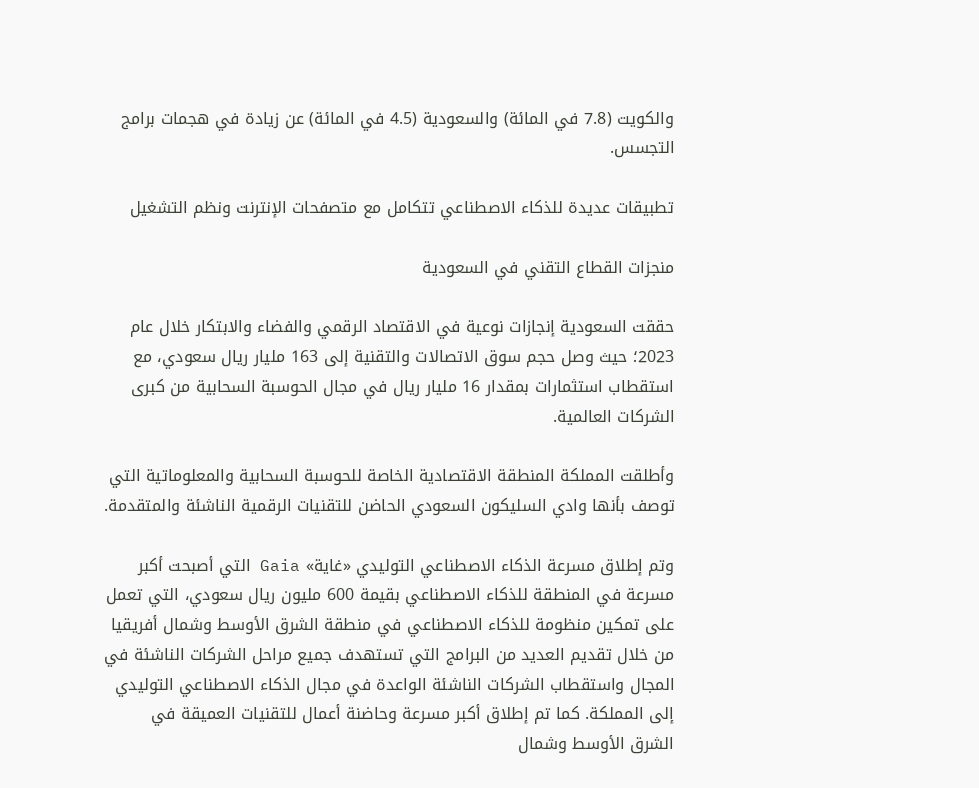والكويت (7.8 في المائة) والسعودية (4.5 في المائة) عن زيادة في هجمات برامج التجسس.

تطبيقات عديدة للذكاء الاصطناعي تتكامل مع متصفحات الإنترنت ونظم التشغيل

منجزات القطاع التقني في السعودية

حققت السعودية إنجازات نوعية في الاقتصاد الرقمي والفضاء والابتكار خلال عام 2023؛ حيث وصل حجم سوق الاتصالات والتقنية إلى 163 مليار ريال سعودي، مع استقطاب استثمارات بمقدار 16 مليار ريال في مجال الحوسبة السحابية من كبرى الشركات العالمية.

وأطلقت المملكة المنطقة الاقتصادية الخاصة للحوسبة السحابية والمعلوماتية التي توصف بأنها وادي السليكون السعودي الحاضن للتقنيات الرقمية الناشئة والمتقدمة.

وتم إطلاق مسرعة الذكاء الاصطناعي التوليدي «غاية» Gaia التي أصبحت أكبر مسرعة في المنطقة للذكاء الاصطناعي بقيمة 600 مليون ريال سعودي، التي تعمل على تمكين منظومة للذكاء الاصطناعي في منطقة الشرق الأوسط وشمال أفريقيا من خلال تقديم العديد من البرامج التي تستهدف جميع مراحل الشركات الناشئة في المجال واستقطاب الشركات الناشئة الواعدة في مجال الذكاء الاصطناعي التوليدي إلى المملكة. كما تم إطلاق أكبر مسرعة وحاضنة أعمال للتقنيات العميقة في الشرق الأوسط وشمال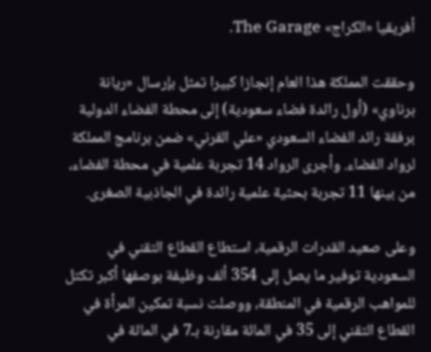أفريقيا «الكراج» The Garage.

وحققت المملكة هذا العام إنجازا كبيرا تمثل بإرسال «ريانة برناوي» (أول رائدة فضاء سعودية) إلى محطة الفضاء الدولية برفقة رائد الفضاء السعودي «علي القرني» ضمن برنامج المملكة لرواد الفضاء. وأجرى الرواد 14 تجربة علمية في محطة الفضاء، من بينها 11 تجربة بحثية علمية رائدة في الجاذبية الصغرى.

وعلى صعيد القدرات الرقمية، استطاع القطاع التقني في السعودية توفير ما يصل إلى 354 ألف وظيفة بوصفها أكبر تكتل للمواهب الرقمية في المنطقة، ووصلت نسبة تمكين المرأة في القطاع التقني إلى 35 في المائة مقارنة بـ7 في المائة في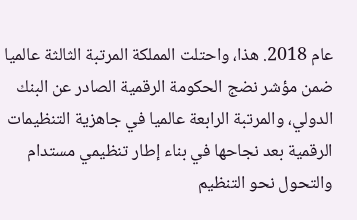عام 2018. هذا، واحتلت المملكة المرتبة الثالثة عالميا ضمن مؤشر نضج الحكومة الرقمية الصادر عن البنك الدولي، والمرتبة الرابعة عالميا في جاهزية التنظيمات الرقمية بعد نجاحها في بناء إطار تنظيمي مستدام والتحول نحو التنظيم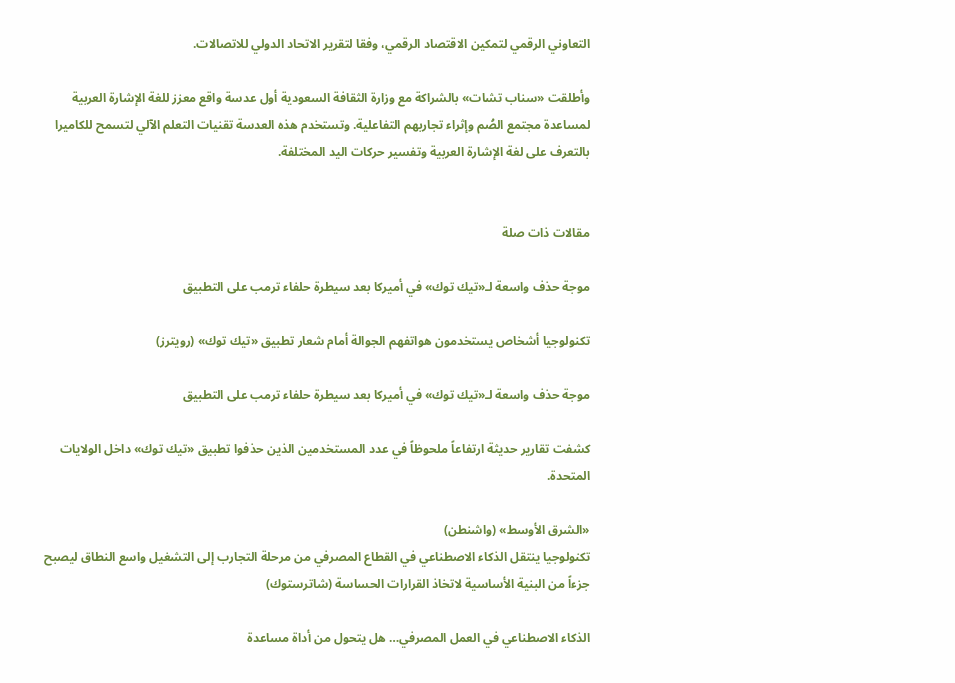التعاوني الرقمي لتمكين الاقتصاد الرقمي، وفقا لتقرير الاتحاد الدولي للاتصالات.

وأطلقت «سناب تشات» بالشراكة مع وزارة الثقافة السعودية أول عدسة واقع معزز للغة الإشارة العربية لمساعدة مجتمع الصُم وإثراء تجاربهم التفاعلية. وتستخدم هذه العدسة تقنيات التعلم الآلي لتسمح للكاميرا بالتعرف على لغة الإشارة العربية وتفسير حركات اليد المختلفة.


مقالات ذات صلة

موجة حذف واسعة لـ«تيك توك» في أميركا بعد سيطرة حلفاء ترمب على التطبيق

تكنولوجيا أشخاص يستخدمون هواتفهم الجوالة أمام شعار تطبيق «تيك توك» (رويترز)

موجة حذف واسعة لـ«تيك توك» في أميركا بعد سيطرة حلفاء ترمب على التطبيق

كشفت تقارير حديثة ارتفاعاً ملحوظاً في عدد المستخدمين الذين حذفوا تطبيق «تيك توك» داخل الولايات المتحدة.

«الشرق الأوسط» (واشنطن)
تكنولوجيا ينتقل الذكاء الاصطناعي في القطاع المصرفي من مرحلة التجارب إلى التشغيل واسع النطاق ليصبح جزءاً من البنية الأساسية لاتخاذ القرارات الحساسة (شاترستوك)

الذكاء الاصطناعي في العمل المصرفي… هل يتحول من أداة مساعدة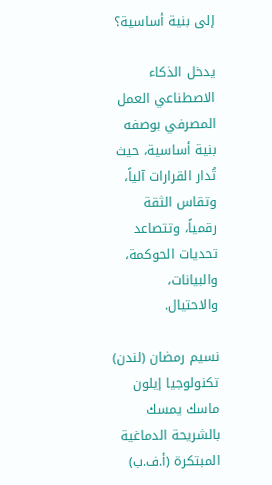إلى بنية أساسية؟

يدخل الذكاء الاصطناعي العمل المصرفي بوصفه بنية أساسية، حيث تُدار القرارات آلياً، وتقاس الثقة رقمياً، وتتصاعد تحديات الحوكمة، والبيانات، والاحتيال.

نسيم رمضان (لندن)
تكنولوجيا إيلون ماسك يمسك بالشريحة الدماغية المبتكرة (أ.ف.ب)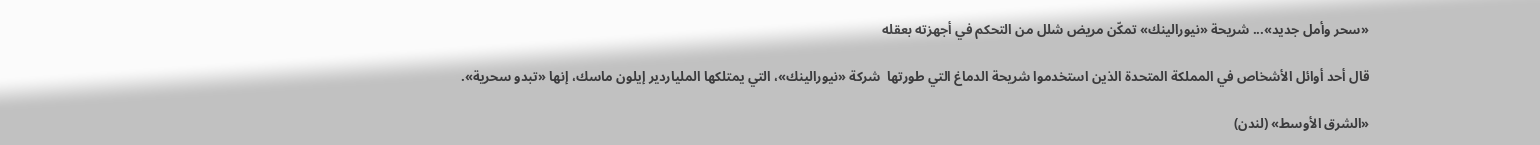«سحر وأمل جديد»... شريحة «نيورالينك» تمكّن مريض شلل من التحكم في أجهزته بعقله

قال أحد أوائل الأشخاص في المملكة المتحدة الذين استخدموا شريحة الدماغ التي طورتها  شركة «نيورالينك»، التي يمتلكها الملياردير إيلون ماسك، إنها «تبدو سحرية».

«الشرق الأوسط» (لندن)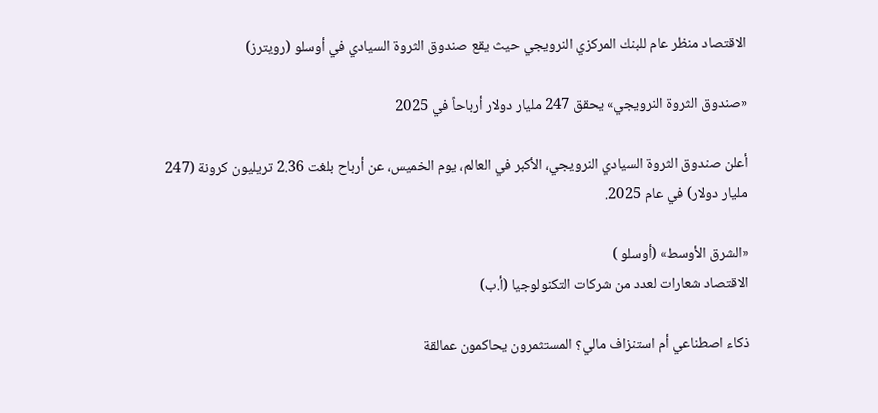الاقتصاد منظر عام للبنك المركزي النرويجي حيث يقع صندوق الثروة السيادي في أوسلو (رويترز)

«صندوق الثروة النرويجي» يحقق 247 مليار دولار أرباحاً في 2025

أعلن صندوق الثروة السيادي النرويجي، الأكبر في العالم، يوم الخميس، عن أرباح بلغت 2.36 تريليون كرونة (247 مليار دولار) في عام 2025.

«الشرق الأوسط» (أوسلو )
الاقتصاد شعارات لعدد من شركات التكنولوجيا (أ.ب)

ذكاء اصطناعي أم استنزاف مالي؟ المستثمرون يحاكمون عمالقة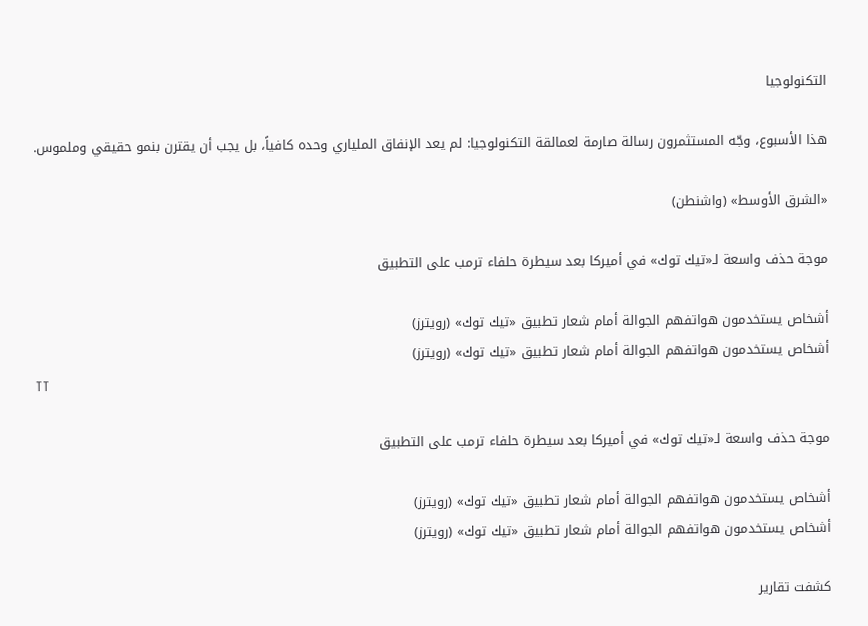التكنولوجيا

هذا الأسبوع، وجّه المستثمرون رسالة صارمة لعمالقة التكنولوجيا: لم يعد الإنفاق الملياري وحده كافياً، بل يجب أن يقترن بنمو حقيقي وملموس.

«الشرق الأوسط» (واشنطن)

موجة حذف واسعة لـ«تيك توك» في أميركا بعد سيطرة حلفاء ترمب على التطبيق

أشخاص يستخدمون هواتفهم الجوالة أمام شعار تطبيق «تيك توك» (رويترز)
أشخاص يستخدمون هواتفهم الجوالة أمام شعار تطبيق «تيك توك» (رويترز)
TT

موجة حذف واسعة لـ«تيك توك» في أميركا بعد سيطرة حلفاء ترمب على التطبيق

أشخاص يستخدمون هواتفهم الجوالة أمام شعار تطبيق «تيك توك» (رويترز)
أشخاص يستخدمون هواتفهم الجوالة أمام شعار تطبيق «تيك توك» (رويترز)

كشفت تقارير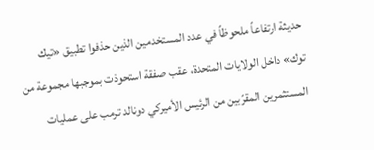حديثة ارتفاعاً ملحوظاً في عدد المستخدمين الذين حذفوا تطبيق «تيك توك» داخل الولايات المتحدة، عقب صفقة استحوذت بموجبها مجموعة من المستثمرين المقرّبين من الرئيس الأميركي دونالد ترمب على عمليات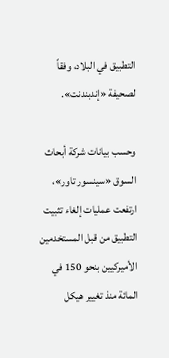التطبيق في البلاد، وفقاً لصحيفة «إندبندنت».

وحسب بيانات شركة أبحاث السوق «سينسور تاور»، ارتفعت عمليات إلغاء تثبيت التطبيق من قبل المستخدمين الأميركيين بنحو 150 في المائة منذ تغيير هيكل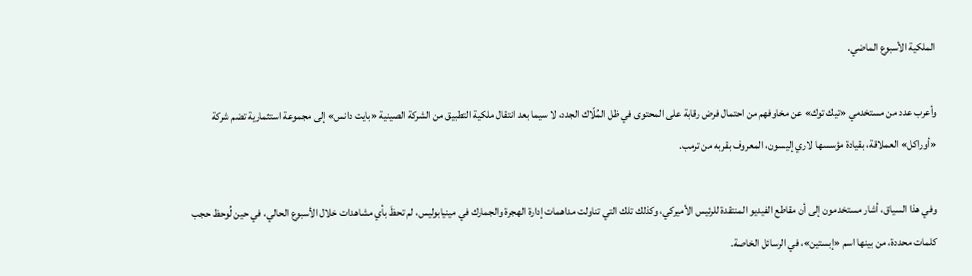الملكية الأسبوع الماضي.

وأعرب عدد من مستخدمي «تيك توك» عن مخاوفهم من احتمال فرض رقابة على المحتوى في ظل المُلّاك الجدد، لا سيما بعد انتقال ملكية التطبيق من الشركة الصينية «بايت دانس» إلى مجموعة استثمارية تضم شركة «أوراكل» العملاقة، بقيادة مؤسسها لاري إليسون، المعروف بقربه من ترمب.

وفي هذا السياق، أشار مستخدمون إلى أن مقاطع الفيديو المنتقدة للرئيس الأميركي، وكذلك تلك التي تناولت مداهمات إدارة الهجرة والجمارك في مينيابوليس، لم تحظَ بأي مشاهدات خلال الأسبوع الحالي، في حين لُوحظ حجب كلمات محددة، من بينها اسم «إبستين»، في الرسائل الخاصة.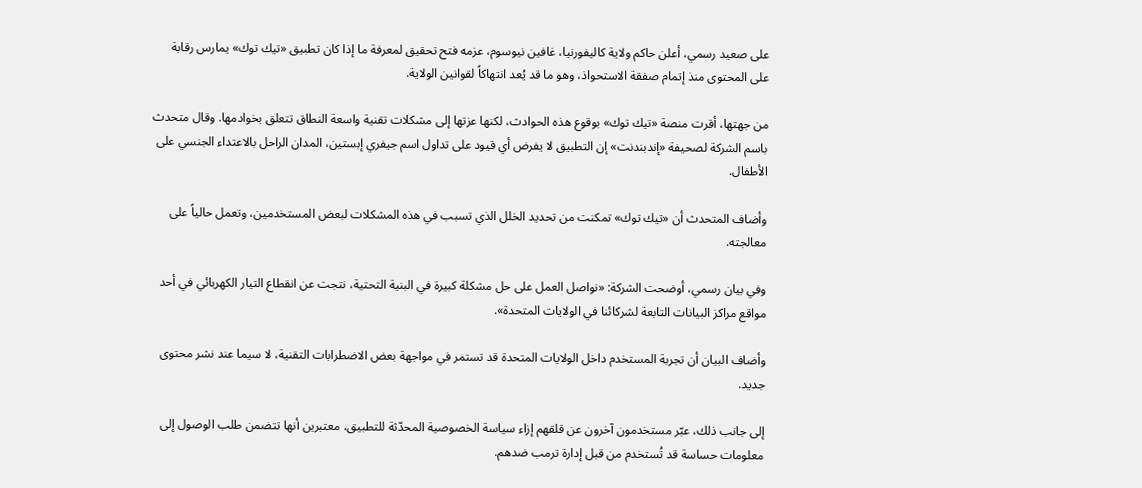على صعيد رسمي، أعلن حاكم ولاية كاليفورنيا، غافين نيوسوم، عزمه فتح تحقيق لمعرفة ما إذا كان تطبيق «تيك توك» يمارس رقابة على المحتوى منذ إتمام صفقة الاستحواذ، وهو ما قد يُعد انتهاكاً لقوانين الولاية.

من جهتها، أقرت منصة «تيك توك» بوقوع هذه الحوادث، لكنها عزتها إلى مشكلات تقنية واسعة النطاق تتعلق بخوادمها. وقال متحدث باسم الشركة لصحيفة «إندبندنت» إن التطبيق لا يفرض أي قيود على تداول اسم جيفري إبستين، المدان الراحل بالاعتداء الجنسي على الأطفال.

وأضاف المتحدث أن «تيك توك» تمكنت من تحديد الخلل الذي تسبب في هذه المشكلات لبعض المستخدمين، وتعمل حالياً على معالجته.

وفي بيان رسمي، أوضحت الشركة: «نواصل العمل على حل مشكلة كبيرة في البنية التحتية، نتجت عن انقطاع التيار الكهربائي في أحد مواقع مراكز البيانات التابعة لشركائنا في الولايات المتحدة».

وأضاف البيان أن تجربة المستخدم داخل الولايات المتحدة قد تستمر في مواجهة بعض الاضطرابات التقنية، لا سيما عند نشر محتوى جديد.

إلى جانب ذلك، عبّر مستخدمون آخرون عن قلقهم إزاء سياسة الخصوصية المحدّثة للتطبيق، معتبرين أنها تتضمن طلب الوصول إلى معلومات حساسة قد تُستخدم من قبل إدارة ترمب ضدهم.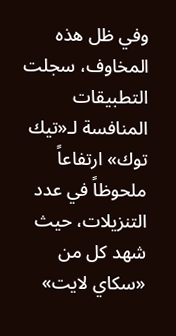وفي ظل هذه المخاوف، سجلت التطبيقات المنافسة لـ«تيك توك» ارتفاعاً ملحوظاً في عدد التنزيلات، حيث شهد كل من «سكاي لايت»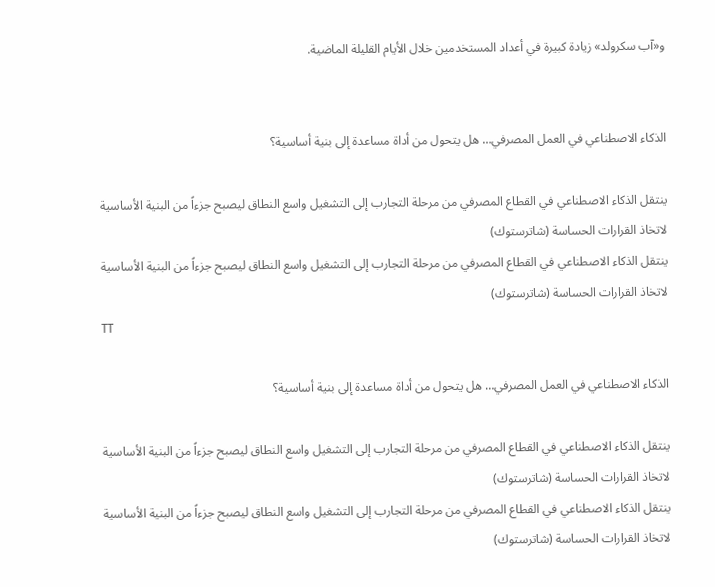و«آب سكرولد» زيادة كبيرة في أعداد المستخدمين خلال الأيام القليلة الماضية.


الذكاء الاصطناعي في العمل المصرفي… هل يتحول من أداة مساعدة إلى بنية أساسية؟

ينتقل الذكاء الاصطناعي في القطاع المصرفي من مرحلة التجارب إلى التشغيل واسع النطاق ليصبح جزءاً من البنية الأساسية لاتخاذ القرارات الحساسة (شاترستوك)
ينتقل الذكاء الاصطناعي في القطاع المصرفي من مرحلة التجارب إلى التشغيل واسع النطاق ليصبح جزءاً من البنية الأساسية لاتخاذ القرارات الحساسة (شاترستوك)
TT

الذكاء الاصطناعي في العمل المصرفي… هل يتحول من أداة مساعدة إلى بنية أساسية؟

ينتقل الذكاء الاصطناعي في القطاع المصرفي من مرحلة التجارب إلى التشغيل واسع النطاق ليصبح جزءاً من البنية الأساسية لاتخاذ القرارات الحساسة (شاترستوك)
ينتقل الذكاء الاصطناعي في القطاع المصرفي من مرحلة التجارب إلى التشغيل واسع النطاق ليصبح جزءاً من البنية الأساسية لاتخاذ القرارات الحساسة (شاترستوك)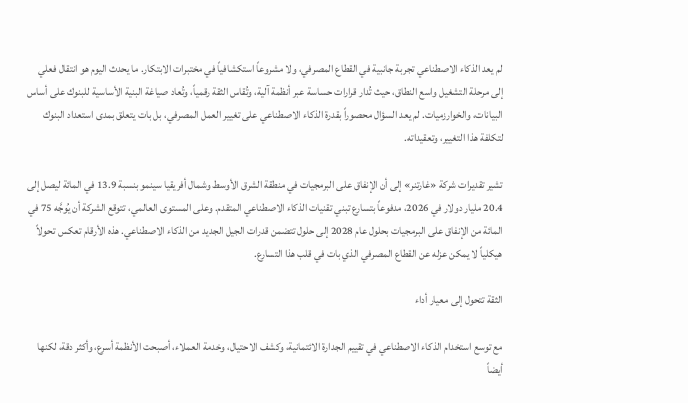لم يعد الذكاء الاصطناعي تجربة جانبية في القطاع المصرفي، ولا مشروعاً استكشافياً في مختبرات الابتكار. ما يحدث اليوم هو انتقال فعلي إلى مرحلة التشغيل واسع النطاق، حيث تُدار قرارات حساسة عبر أنظمة آلية، وتُقاس الثقة رقمياً، وتُعاد صياغة البنية الأساسية للبنوك على أساس البيانات، والخوارزميات. لم يعد السؤال محصوراً بقدرة الذكاء الاصطناعي على تغيير العمل المصرفي، بل بات يتعلق بمدى استعداد البنوك لتكلفة هذا التغيير، وتعقيداته.

تشير تقديرات شركة «غارتنر» إلى أن الإنفاق على البرمجيات في منطقة الشرق الأوسط وشمال أفريقيا سينمو بنسبة 13.9 في المائة ليصل إلى 20.4 مليار دولار في 2026، مدفوعاً بتسارع تبني تقنيات الذكاء الاصطناعي المتقدم. وعلى المستوى العالمي، تتوقع الشركة أن يُوجَّه 75 في المائة من الإنفاق على البرمجيات بحلول عام 2028 إلى حلول تتضمن قدرات الجيل الجديد من الذكاء الاصطناعي. هذه الأرقام تعكس تحولاً هيكلياً لا يمكن عزله عن القطاع المصرفي الذي بات في قلب هذا التسارع.

الثقة تتحول إلى معيار أداء

مع توسع استخدام الذكاء الاصطناعي في تقييم الجدارة الائتمانية، وكشف الاحتيال، وخدمة العملاء، أصبحت الأنظمة أسرع، وأكثر دقة، لكنها أيضاً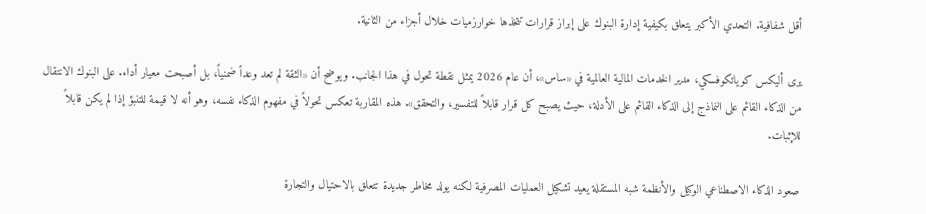أقل شفافية. التحدي الأكبر يتعلق بكيفية إدارة البنوك على إبراز قرارات تتخذها خوارزميات خلال أجزاء من الثانية.

يرى أليكس كوياتكوفسكي، مدير الخدمات المالية العالمية في «ساس»، أن عام 2026 يمثل نقطة تحول في هذا الجانب. ويوضح أن «الثقة لم تعد وعداً ضمنياً، بل أصبحت معيار أداء. على البنوك الانتقال من الذكاء القائم على النماذج إلى الذكاء القائم على الأدلة، حيث يصبح كل قرار قابلاً للتفسير، والتحقق». هذه المقاربة تعكس تحولاً في مفهوم الذكاء نفسه، وهو أنه لا قيمة للتنبؤ إذا لم يكن قابلاً للإثبات.

صعود الذكاء الاصطناعي الوكيل والأنظمة شبه المستقلة يعيد تشكيل العمليات المصرفية لكنه يولد مخاطر جديدة تتعلق بالاحتيال والتجارة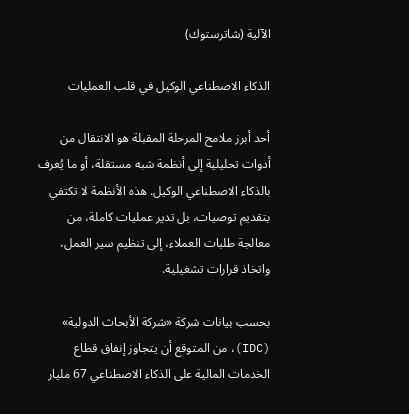الآلية (شاترستوك)

الذكاء الاصطناعي الوكيل في قلب العمليات

أحد أبرز ملامح المرحلة المقبلة هو الانتقال من أدوات تحليلية إلى أنظمة شبه مستقلة، أو ما يُعرف بالذكاء الاصطناعي الوكيل. هذه الأنظمة لا تكتفي بتقديم توصيات، بل تدير عمليات كاملة، من معالجة طلبات العملاء، إلى تنظيم سير العمل، واتخاذ قرارات تشغيلية.

بحسب بيانات شركة «شركة الأبحاث الدولية» (IDC)، من المتوقع أن يتجاوز إنفاق قطاع الخدمات المالية على الذكاء الاصطناعي 67 مليار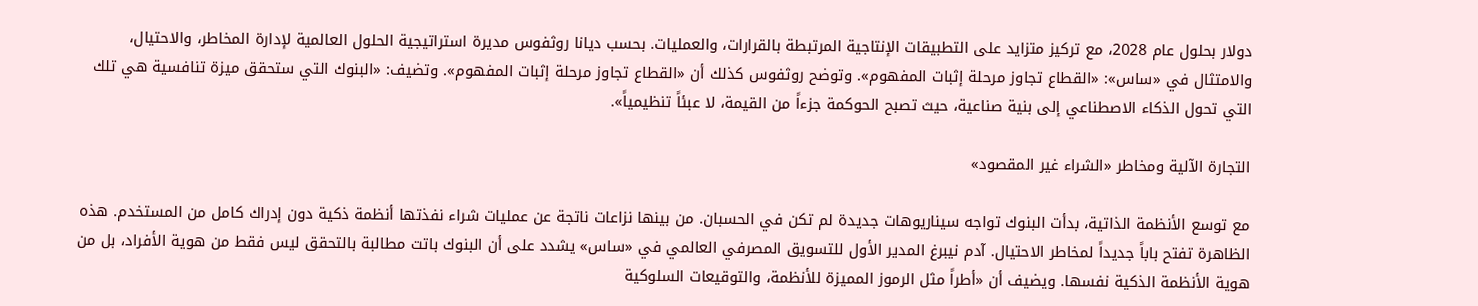دولار بحلول عام 2028، مع تركيز متزايد على التطبيقات الإنتاجية المرتبطة بالقرارات، والعمليات. بحسب ديانا روثفوس مديرة استراتيجية الحلول العالمية لإدارة المخاطر، والاحتيال، والامتثال في «ساس»: «القطاع تجاوز مرحلة إثبات المفهوم». وتوضح روثفوس كذلك أن «القطاع تجاوز مرحلة إثبات المفهوم». وتضيف: «البنوك التي ستحقق ميزة تنافسية هي تلك التي تحول الذكاء الاصطناعي إلى بنية صناعية، حيث تصبح الحوكمة جزءاً من القيمة، لا عبئاً تنظيمياً».

التجارة الآلية ومخاطر «الشراء غير المقصود»

مع توسع الأنظمة الذاتية، بدأت البنوك تواجه سيناريوهات جديدة لم تكن في الحسبان. من بينها نزاعات ناتجة عن عمليات شراء نفذتها أنظمة ذكية دون إدراك كامل من المستخدم. هذه الظاهرة تفتح باباً جديداً لمخاطر الاحتيال. آدم نيبرغ المدير الأول للتسويق المصرفي العالمي في «ساس» يشدد على أن البنوك باتت مطالبة بالتحقق ليس فقط من هوية الأفراد، بل من هوية الأنظمة الذكية نفسها. ويضيف أن «أطراً مثل الرموز المميزة للأنظمة، والتوقيعات السلوكية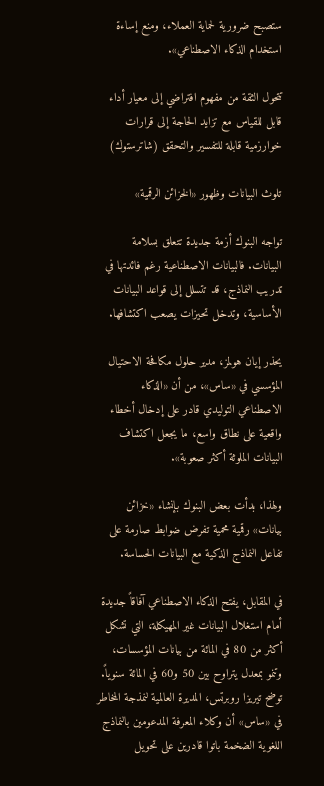ستصبح ضرورية لحماية العملاء، ومنع إساءة استخدام الذكاء الاصطناعي».

تتحول الثقة من مفهوم افتراضي إلى معيار أداء قابل للقياس مع تزايد الحاجة إلى قرارات خوارزمية قابلة للتفسير والتحقق (شاترستوك)

تلوث البيانات وظهور «الخزائن الرقمية»

تواجه البنوك أزمة جديدة تتعلق بسلامة البيانات. فالبيانات الاصطناعية رغم فائدتها في تدريب النماذج، قد تتسلل إلى قواعد البيانات الأساسية، وتدخل تحيزات يصعب اكتشافها.

يحذر إيان هولمز، مدير حلول مكافحة الاحتيال المؤسسي في «ساس»، من أن «الذكاء الاصطناعي التوليدي قادر على إدخال أخطاء واقعية على نطاق واسع، ما يجعل اكتشاف البيانات الملوثة أكثر صعوبة».

ولهذا، بدأت بعض البنوك بإنشاء «خزائن بيانات» رقمية محمية تفرض ضوابط صارمة على تفاعل النماذج الذكية مع البيانات الحساسة.

في المقابل، يفتح الذكاء الاصطناعي آفاقاً جديدة أمام استغلال البيانات غير المهيكلة، التي تشكل أكثر من 80 في المائة من بيانات المؤسسات، وتنمو بمعدل يتراوح بين 50 و60 في المائة سنوياً. توضح تيريزا روبرتس، المديرة العالمية لنمذجة المخاطر في «ساس» أن وكلاء المعرفة المدعومين بالنماذج اللغوية الضخمة باتوا قادرين على تحويل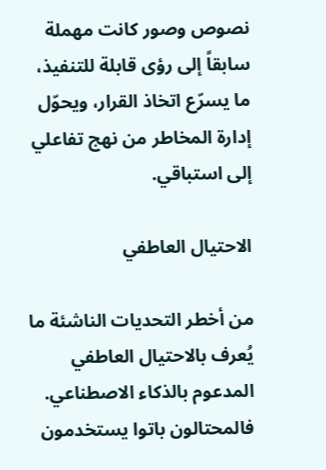نصوص وصور كانت مهملة سابقاً إلى رؤى قابلة للتنفيذ، ما يسرّع اتخاذ القرار، ويحوّل إدارة المخاطر من نهج تفاعلي إلى استباقي.

الاحتيال العاطفي

من أخطر التحديات الناشئة ما يُعرف بالاحتيال العاطفي المدعوم بالذكاء الاصطناعي. فالمحتالون باتوا يستخدمون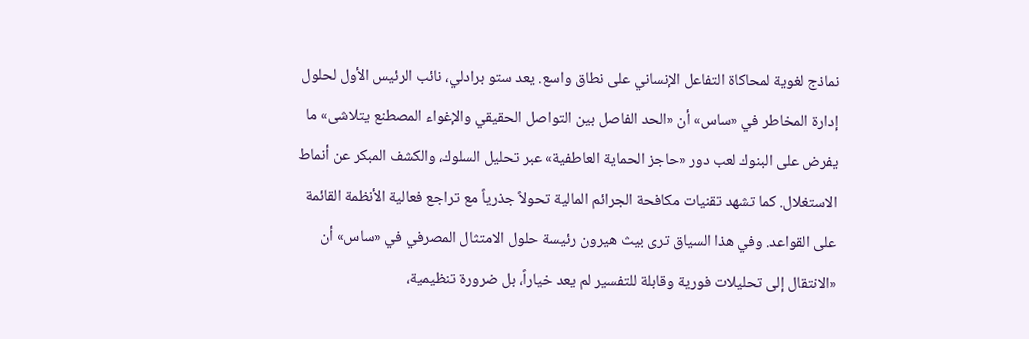نماذج لغوية لمحاكاة التفاعل الإنساني على نطاق واسع. يعد ستو برادلي، نائب الرئيس الأول لحلول إدارة المخاطر في «ساس» أن «الحد الفاصل بين التواصل الحقيقي والإغواء المصطنع يتلاشى» ما يفرض على البنوك لعب دور «حاجز الحماية العاطفية» عبر تحليل السلوك، والكشف المبكر عن أنماط الاستغلال. كما تشهد تقنيات مكافحة الجرائم المالية تحولاً جذرياً مع تراجع فعالية الأنظمة القائمة على القواعد. وفي هذا السياق ترى بيث هيرون رئيسة حلول الامتثال المصرفي في «ساس» أن «الانتقال إلى تحليلات فورية وقابلة للتفسير لم يعد خياراً، بل ضرورة تنظيمية،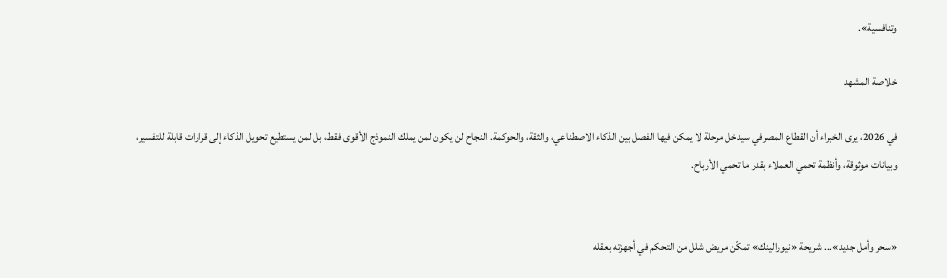وتنافسية».

خلاصة المشهد

في 2026، يرى الخبراء أن القطاع المصرفي سيدخل مرحلة لا يمكن فيها الفصل بين الذكاء الاصطناعي، والثقة، والحوكمة. النجاح لن يكون لمن يملك النموذج الأقوى فقط، بل لمن يستطيع تحويل الذكاء إلى قرارات قابلة للتفسير، وبيانات موثوقة، وأنظمة تحمي العملاء بقدر ما تحمي الأرباح.


«سحر وأمل جديد»... شريحة «نيورالينك» تمكّن مريض شلل من التحكم في أجهزته بعقله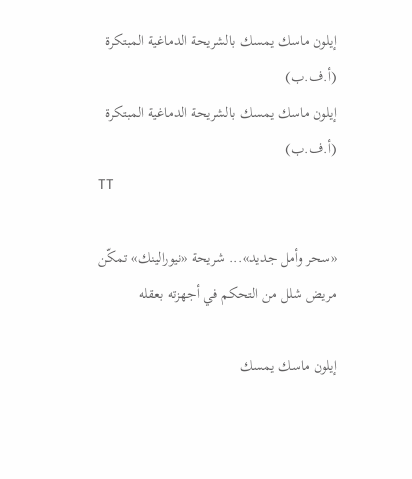إيلون ماسك يمسك بالشريحة الدماغية المبتكرة (أ.ف.ب)
إيلون ماسك يمسك بالشريحة الدماغية المبتكرة (أ.ف.ب)
TT

«سحر وأمل جديد»... شريحة «نيورالينك» تمكّن مريض شلل من التحكم في أجهزته بعقله

إيلون ماسك يمسك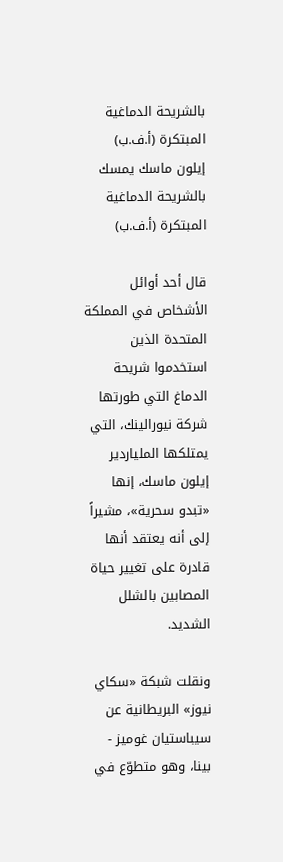بالشريحة الدماغية المبتكرة (أ.ف.ب)
إيلون ماسك يمسك بالشريحة الدماغية المبتكرة (أ.ف.ب)

قال أحد أوائل الأشخاص في المملكة المتحدة الذين استخدموا شريحة الدماغ التي طورتها شركة نيورالينك، التي يمتلكها الملياردير إيلون ماسك، إنها «تبدو سحرية»، مشيراً إلى أنه يعتقد أنها قادرة على تغيير حياة المصابين بالشلل الشديد.

ونقلت شبكة «سكاي نيوز» البريطانية عن سيباستيان غوميز - بينا، وهو متطوّع في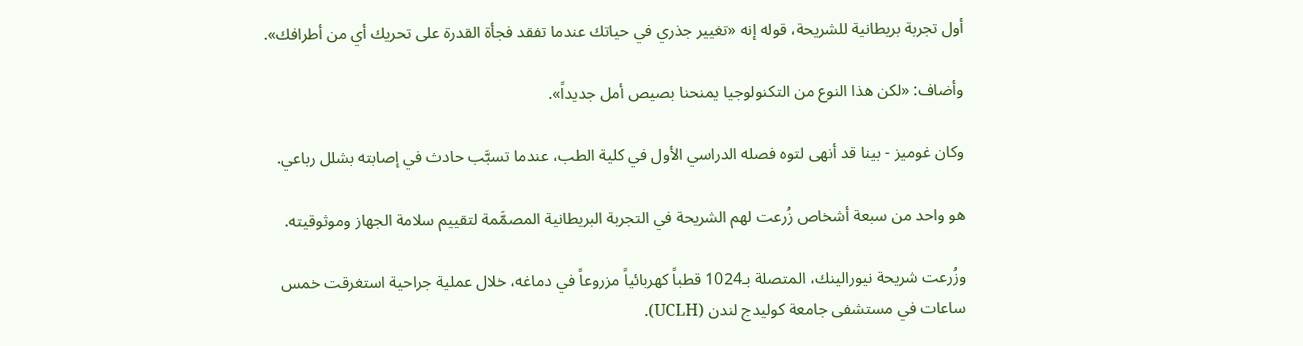أول تجربة بريطانية للشريحة، قوله إنه «تغيير جذري في حياتك عندما تفقد فجأة القدرة على تحريك أي من أطرافك».

وأضاف: «لكن هذا النوع من التكنولوجيا يمنحنا بصيص أمل جديداً».

وكان غوميز - بينا قد أنهى لتوه فصله الدراسي الأول في كلية الطب، عندما تسبَّب حادث في إصابته بشلل رباعي.

هو واحد من سبعة أشخاص زُرعت لهم الشريحة في التجربة البريطانية المصمَّمة لتقييم سلامة الجهاز وموثوقيته.

وزُرعت شريحة نيورالينك، المتصلة بـ1024 قطباً كهربائياً مزروعاً في دماغه، خلال عملية جراحية استغرقت خمس ساعات في مستشفى جامعة كوليدج لندن (UCLH).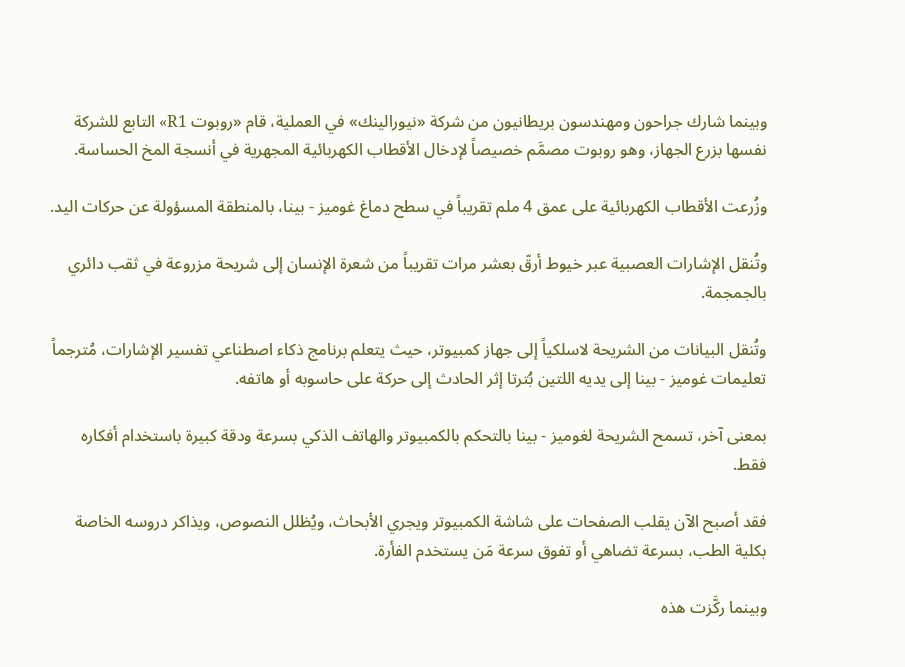وبينما شارك جراحون ومهندسون بريطانيون من شركة «نيورالينك» في العملية، قام «روبوت R1» التابع للشركة نفسها بزرع الجهاز، وهو روبوت مصمَّم خصيصاً لإدخال الأقطاب الكهربائية المجهرية في أنسجة المخ الحساسة.

وزُرعت الأقطاب الكهربائية على عمق 4 ملم تقريباً في سطح دماغ غوميز - بينا، بالمنطقة المسؤولة عن حركات اليد.

وتُنقل الإشارات العصبية عبر خيوط أرقّ بعشر مرات تقريباً من شعرة الإنسان إلى شريحة مزروعة في ثقب دائري بالجمجمة.

وتُنقل البيانات من الشريحة لاسلكياً إلى جهاز كمبيوتر، حيث يتعلم برنامج ذكاء اصطناعي تفسير الإشارات، مُترجماً تعليمات غوميز - بينا إلى يديه اللتين بُترتا إثر الحادث إلى حركة على حاسوبه أو هاتفه.

بمعنى آخر، تسمح الشريحة لغوميز - بينا بالتحكم بالكمبيوتر والهاتف الذكي بسرعة ودقة كبيرة باستخدام أفكاره فقط.

فقد أصبح الآن يقلب الصفحات على شاشة الكمبيوتر ويجري الأبحاث، ويُظلل النصوص، ويذاكر دروسه الخاصة بكلية الطب، بسرعة تضاهي أو تفوق سرعة مَن يستخدم الفأرة.

وبينما ركَّزت هذه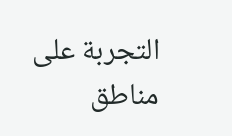التجربة على مناطق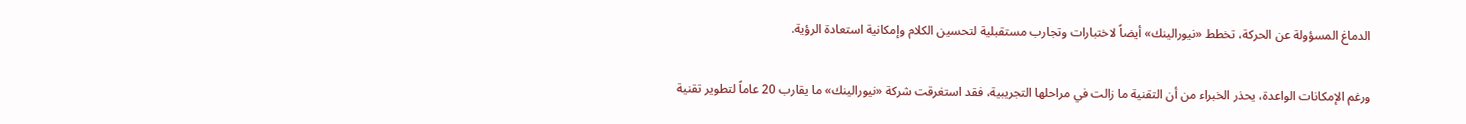الدماغ المسؤولة عن الحركة، تخطط «نيورالينك» أيضاً لاختبارات وتجارب مستقبلية لتحسين الكلام وإمكانية استعادة الرؤية.

ورغم الإمكانات الواعدة، يحذر الخبراء من أن التقنية ما زالت في مراحلها التجريبية، فقد استغرقت شركة «نيورالينك» ما يقارب 20 عاماً لتطوير تقنية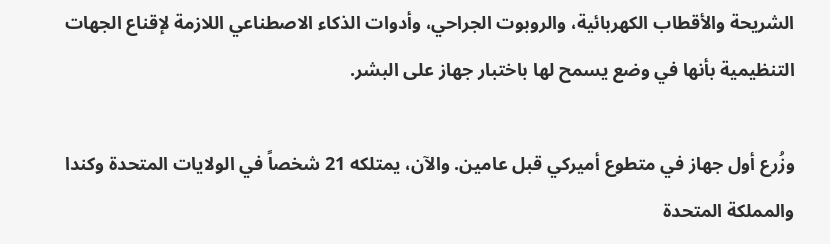الشريحة والأقطاب الكهربائية، والروبوت الجراحي، وأدوات الذكاء الاصطناعي اللازمة لإقناع الجهات التنظيمية بأنها في وضع يسمح لها باختبار جهاز على البشر.

وزُرع أول جهاز في متطوع أميركي قبل عامين. والآن، يمتلكه 21 شخصاً في الولايات المتحدة وكندا والمملكة المتحدة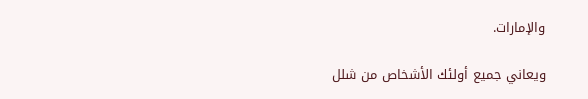والإمارات.

ويعاني جميع أولئك الأشخاص من شلل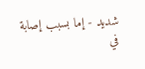شديد - إما بسبب إصابة في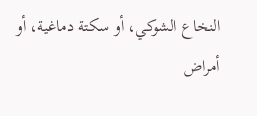النخاع الشوكي، أو سكتة دماغية، أو أمراض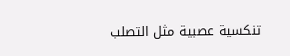تنكسية عصبية مثل التصلب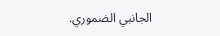الجانبي الضموري.